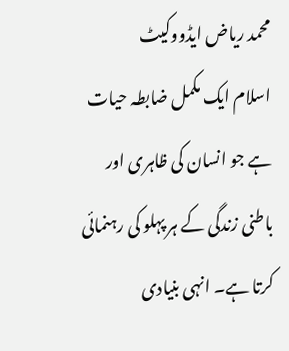محمد ریاض ایڈووکیٹ
اسلام ایک مکمل ضابطہ حیات ہے جو انسان کی ظاہری اور باطنی زندگی کے ہر پہلو کی رہنمائی کرتا ہے۔ انہی بنیادی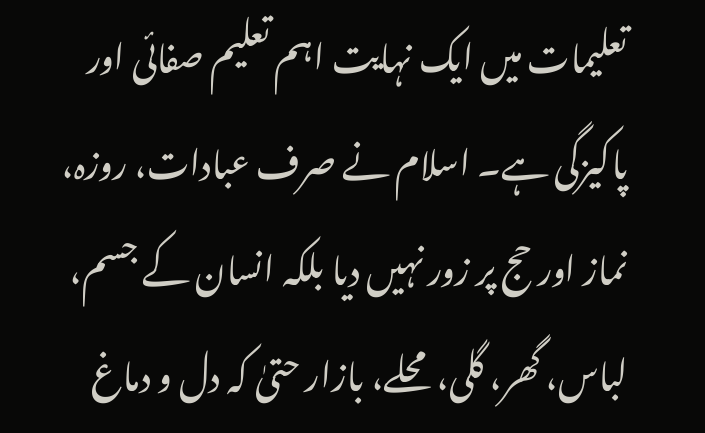تعلیمات میں ایک نہایت اہم تعلیم صفائی اور پاکیزگی ہے۔ اسلام نے صرف عبادات، روزہ، نماز اور حج پر زور نہیں دیا بلکہ انسان کے جسم، لباس، گھر، گلی، محلے، بازار حتیٰ کہ دل و دماغ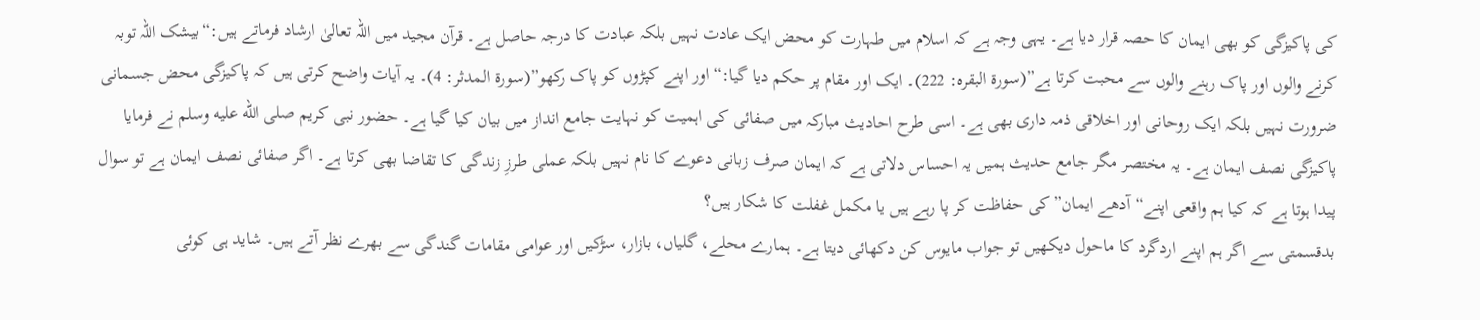کی پاکیزگی کو بھی ایمان کا حصہ قرار دیا ہے۔ یہی وجہ ہے کہ اسلام میں طہارت کو محض ایک عادت نہیں بلکہ عبادت کا درجہ حاصل ہے۔ قرآن مجید میں اللہ تعالیٰ ارشاد فرماتے ہیں:“بیشک اللہ توبہ کرنے والوں اور پاک رہنے والوں سے محبت کرتا ہے”(سورۃ البقرہ: 222)۔ ایک اور مقام پر حکم دیا گیا:“اور اپنے کپڑوں کو پاک رکھو”(سورۃ المدثر: 4)۔ یہ آیات واضح کرتی ہیں کہ پاکیزگی محض جسمانی ضرورت نہیں بلکہ ایک روحانی اور اخلاقی ذمہ داری بھی ہے۔ اسی طرح احادیث مبارکہ میں صفائی کی اہمیت کو نہایت جامع انداز میں بیان کیا گیا ہے۔ حضور نبی کریم صلى الله عليه وسلم نے فرمایا پاکیزگی نصف ایمان ہے۔ یہ مختصر مگر جامع حدیث ہمیں یہ احساس دلاتی ہے کہ ایمان صرف زبانی دعوے کا نام نہیں بلکہ عملی طرزِ زندگی کا تقاضا بھی کرتا ہے۔ اگر صفائی نصف ایمان ہے تو سوال پیدا ہوتا ہے کہ کیا ہم واقعی اپنے“آدھے ایمان”کی حفاظت کر پا رہے ہیں یا مکمل غفلت کا شکار ہیں؟
بدقسمتی سے اگر ہم اپنے اردگرد کا ماحول دیکھیں تو جواب مایوس کن دکھائی دیتا ہے۔ ہمارے محلے، گلیاں، بازار، سڑکیں اور عوامی مقامات گندگی سے بھرے نظر آتے ہیں۔ شاید ہی کوئی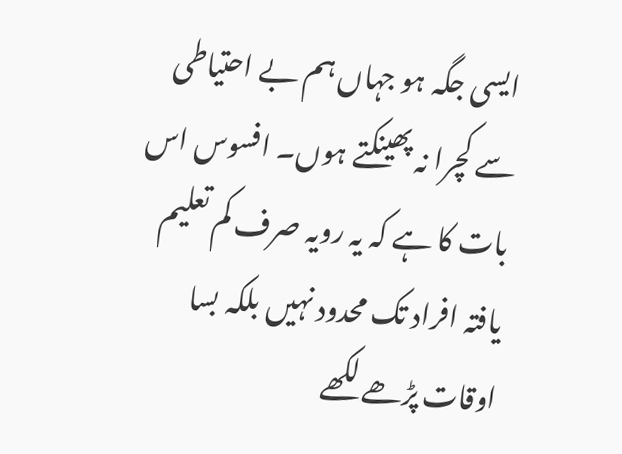ایسی جگہ ہو جہاں ہم بے احتیاطی سے کچرا نہ پھینکتے ہوں۔ افسوس اس بات کا ہے کہ یہ رویہ صرف کم تعلیم یافتہ افراد تک محدود نہیں بلکہ بسا اوقات پڑھے لکھے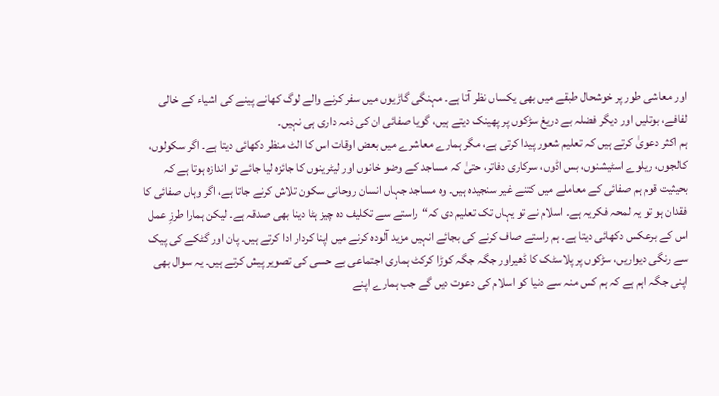اور معاشی طور پر خوشحال طبقے میں بھی یکساں نظر آتا ہے۔ مہنگی گاڑیوں میں سفر کرنے والے لوگ کھانے پینے کی اشیاء کے خالی لفافے، بوتلیں اور دیگر فضلہ بے دریغ سڑکوں پر پھینک دیتے ہیں، گویا صفائی ان کی ذمہ داری ہی نہیں۔
ہم اکثر دعویٰ کرتے ہیں کہ تعلیم شعور پیدا کرتی ہے، مگر ہمارے معاشرے میں بعض اوقات اس کا الٹ منظر دکھائی دیتا ہے۔ اگر سکولوں، کالجوں، ریلوے اسٹیشنوں، بس اڈوں، سرکاری دفاتر، حتیٰ کہ مساجد کے وضو خانوں اور لیٹرینوں کا جائزہ لیا جائے تو اندازہ ہوتا ہے کہ بحیثیت قوم ہم صفائی کے معاملے میں کتنے غیر سنجیدہ ہیں۔ وہ مساجد جہاں انسان روحانی سکون تلاش کرنے جاتا ہے، اگر وہاں صفائی کا فقدان ہو تو یہ لمحہ فکریہ ہے۔ اسلام نے تو یہاں تک تعلیم دی کہ“راستے سے تکلیف دہ چیز ہٹا دینا بھی صدقہ ہے۔ لیکن ہمارا طرزِ عمل اس کے برعکس دکھائی دیتا ہے۔ ہم راستے صاف کرنے کی بجائے انہیں مزید آلودہ کرنے میں اپنا کردار ادا کرتے ہیں۔ پان اور گٹکے کی پیک سے رنگی دیواریں، سڑکوں پر پلاسٹک کا ڈھیراور جگہ جگہ کوڑا کرکٹ ہماری اجتماعی بے حسی کی تصویر پیش کرتے ہیں۔ یہ سوال بھی اپنی جگہ اہم ہے کہ ہم کس منہ سے دنیا کو اسلام کی دعوت دیں گے جب ہمارے اپنے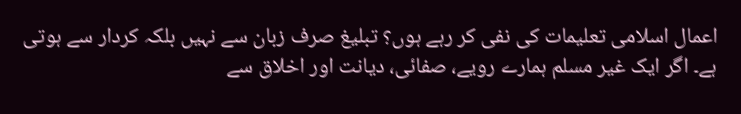اعمال اسلامی تعلیمات کی نفی کر رہے ہوں؟ تبلیغ صرف زبان سے نہیں بلکہ کردار سے ہوتی ہے۔ اگر ایک غیر مسلم ہمارے رویے، صفائی، دیانت اور اخلاق سے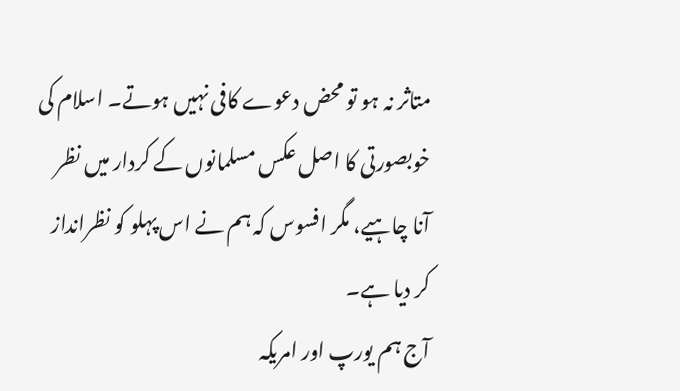متاثر نہ ہو تو محض دعوے کافی نہیں ہوتے۔ اسلام کی خوبصورتی کا اصل عکس مسلمانوں کے کردار میں نظر آنا چاہیے، مگر افسوس کہ ہم نے اس پہلو کو نظرانداز کر دیا ہے۔
آج ہم یورپ اور امریکہ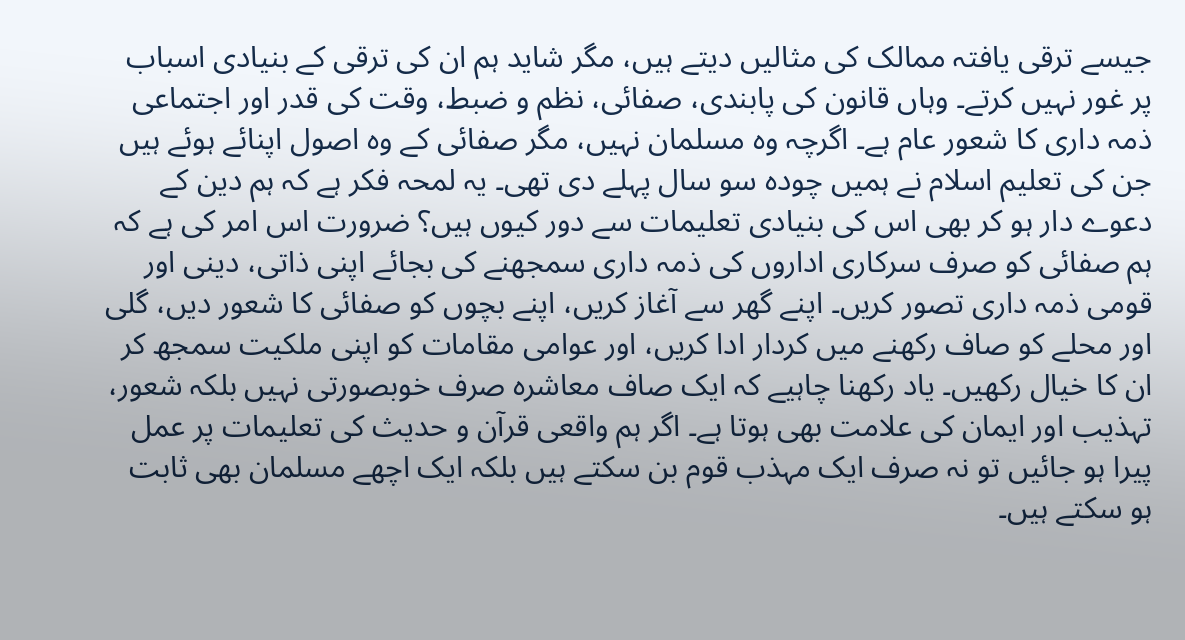جیسے ترقی یافتہ ممالک کی مثالیں دیتے ہیں، مگر شاید ہم ان کی ترقی کے بنیادی اسباب پر غور نہیں کرتے۔ وہاں قانون کی پابندی، صفائی، نظم و ضبط، وقت کی قدر اور اجتماعی ذمہ داری کا شعور عام ہے۔ اگرچہ وہ مسلمان نہیں، مگر صفائی کے وہ اصول اپنائے ہوئے ہیں جن کی تعلیم اسلام نے ہمیں چودہ سو سال پہلے دی تھی۔ یہ لمحہ فکر ہے کہ ہم دین کے دعوے دار ہو کر بھی اس کی بنیادی تعلیمات سے دور کیوں ہیں؟ ضرورت اس امر کی ہے کہ ہم صفائی کو صرف سرکاری اداروں کی ذمہ داری سمجھنے کی بجائے اپنی ذاتی، دینی اور قومی ذمہ داری تصور کریں۔ اپنے گھر سے آغاز کریں، اپنے بچوں کو صفائی کا شعور دیں، گلی اور محلے کو صاف رکھنے میں کردار ادا کریں، اور عوامی مقامات کو اپنی ملکیت سمجھ کر ان کا خیال رکھیں۔ یاد رکھنا چاہیے کہ ایک صاف معاشرہ صرف خوبصورتی نہیں بلکہ شعور، تہذیب اور ایمان کی علامت بھی ہوتا ہے۔ اگر ہم واقعی قرآن و حدیث کی تعلیمات پر عمل پیرا ہو جائیں تو نہ صرف ایک مہذب قوم بن سکتے ہیں بلکہ ایک اچھے مسلمان بھی ثابت ہو سکتے ہیں۔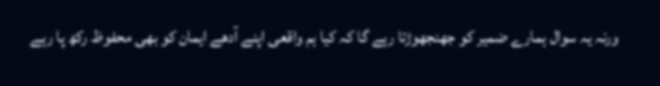ورنہ یہ سوال ہمارے ضمیر کو جھنجھوڑتا رہے گا کہ کیا ہم واقعی اپنے آدھے ایمان کو بھی محفوظ رکھ پا رہے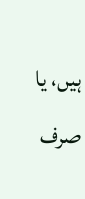ہیں، یا صرف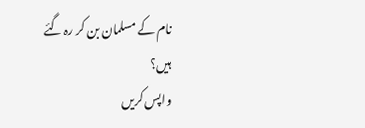نام کے مسلمان بن کر رہ گئے ہیں؟
واپس کریں